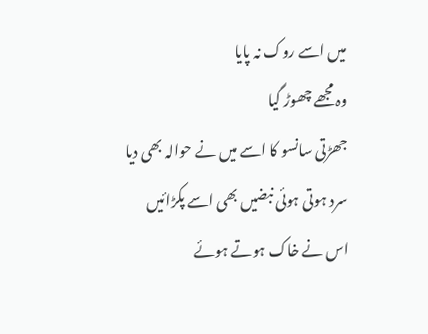میں اسے روک نہ پایا
وہ مجھے چھوڑ گیا
جھڑتی سانسو کا اسے میں نے حوالہ بھی دیا
سرد ہوتی ہوئی نبضیں بھی اسے پکڑائیں
اس نے خاک ہوتے ہوئے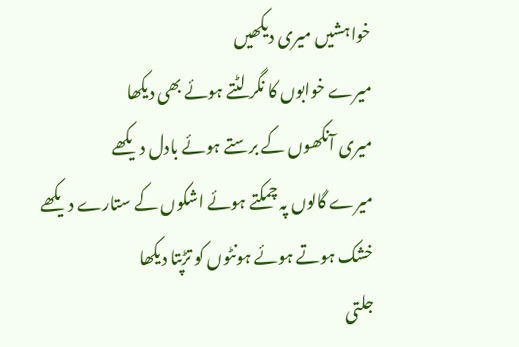خواہشیں میری دیکھیں
میرے خوابوں کا نگر لٹتے ہوئے بھی دیکھا
میری آنکھوں کے برستے ہوئے بادل دیکھے
میرے گالوں پہ چمکتے ہوئے اشکوں کے ستارے دیکھے
خشک ہوتے ہوئے ہونٹوں کو تڑپتا دیکھا
جلتی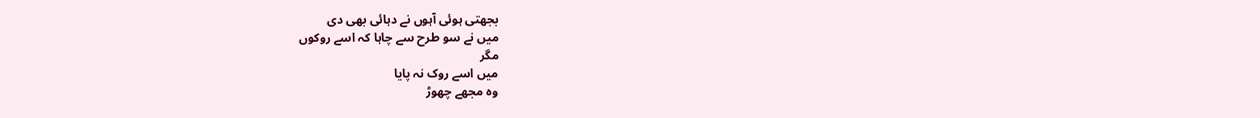بجھتی ہوئی آہوں نے دہائی بھی دی
میں نے سو طرح سے چاہا کہ اسے روکوں
مگر
میں اسے روک نہ پایا
وہ مجھے چھوڑ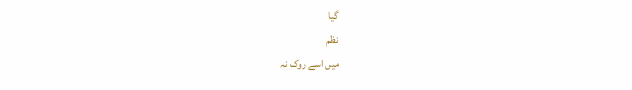گیا
نظم
میں اسے روک نہ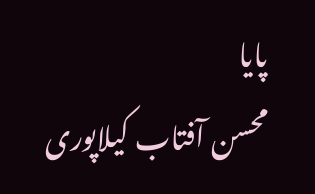پایا
محسن آفتاب کیلاپوری